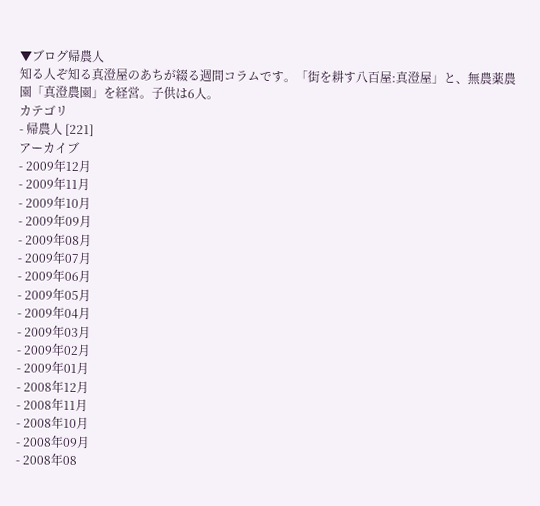▼ブログ帰農人
知る人ぞ知る真澄屋のあちが綴る週間コラムです。「街を耕す八百屋:真澄屋」と、無農薬農園「真澄農園」を経営。子供は6人。
カテゴリ
- 帰農人 [221]
アーカイブ
- 2009年12月
- 2009年11月
- 2009年10月
- 2009年09月
- 2009年08月
- 2009年07月
- 2009年06月
- 2009年05月
- 2009年04月
- 2009年03月
- 2009年02月
- 2009年01月
- 2008年12月
- 2008年11月
- 2008年10月
- 2008年09月
- 2008年08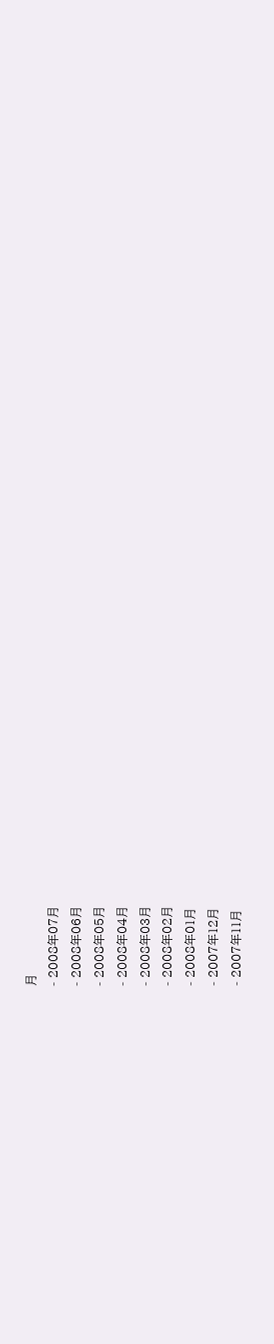月
- 2008年07月
- 2008年06月
- 2008年05月
- 2008年04月
- 2008年03月
- 2008年02月
- 2008年01月
- 2007年12月
- 2007年11月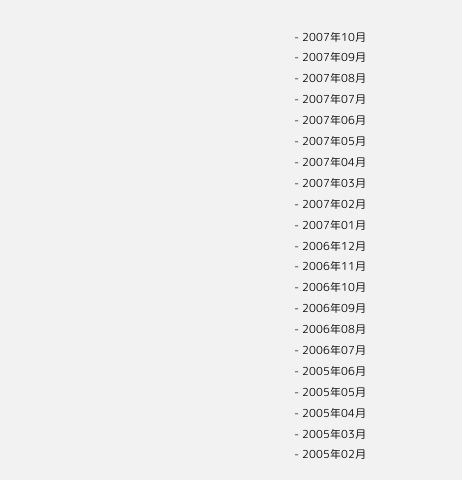- 2007年10月
- 2007年09月
- 2007年08月
- 2007年07月
- 2007年06月
- 2007年05月
- 2007年04月
- 2007年03月
- 2007年02月
- 2007年01月
- 2006年12月
- 2006年11月
- 2006年10月
- 2006年09月
- 2006年08月
- 2006年07月
- 2005年06月
- 2005年05月
- 2005年04月
- 2005年03月
- 2005年02月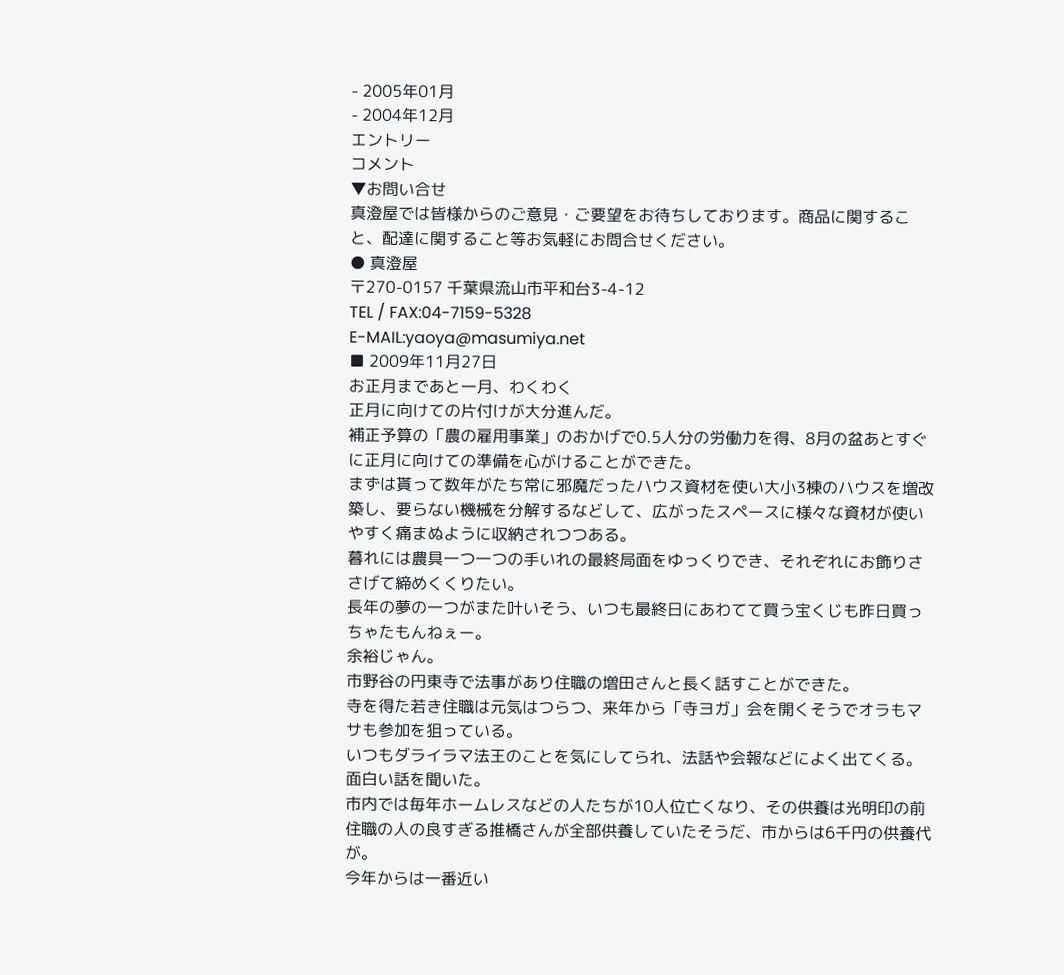- 2005年01月
- 2004年12月
エントリー
コメント
▼お問い合せ
真澄屋では皆様からのご意見・ご要望をお待ちしております。商品に関すること、配達に関すること等お気軽にお問合せください。
● 真澄屋
〒270-0157 千葉県流山市平和台3-4-12
TEL / FAX:04-7159-5328
E-MAIL:yaoya@masumiya.net
■ 2009年11月27日
お正月まであと一月、わくわく
正月に向けての片付けが大分進んだ。
補正予算の「農の雇用事業」のおかげで0.5人分の労働力を得、8月の盆あとすぐに正月に向けての準備を心がけることができた。
まずは貰って数年がたち常に邪魔だったハウス資材を使い大小3棟のハウスを増改築し、要らない機械を分解するなどして、広がったスペースに様々な資材が使いやすく痛まぬように収納されつつある。
暮れには農具一つ一つの手いれの最終局面をゆっくりでき、それぞれにお飾りささげて締めくくりたい。
長年の夢の一つがまた叶いそう、いつも最終日にあわてて買う宝くじも昨日買っちゃたもんねぇー。
余裕じゃん。
市野谷の円東寺で法事があり住職の増田さんと長く話すことができた。
寺を得た若き住職は元気はつらつ、来年から「寺ヨガ」会を開くそうでオラもマサも参加を狙っている。
いつもダライラマ法王のことを気にしてられ、法話や会報などによく出てくる。
面白い話を聞いた。
市内では毎年ホームレスなどの人たちが10人位亡くなり、その供養は光明印の前住職の人の良すぎる推橋さんが全部供養していたそうだ、市からは6千円の供養代が。
今年からは一番近い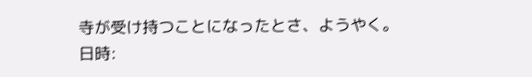寺が受け持つことになったとさ、ようやく。
日時: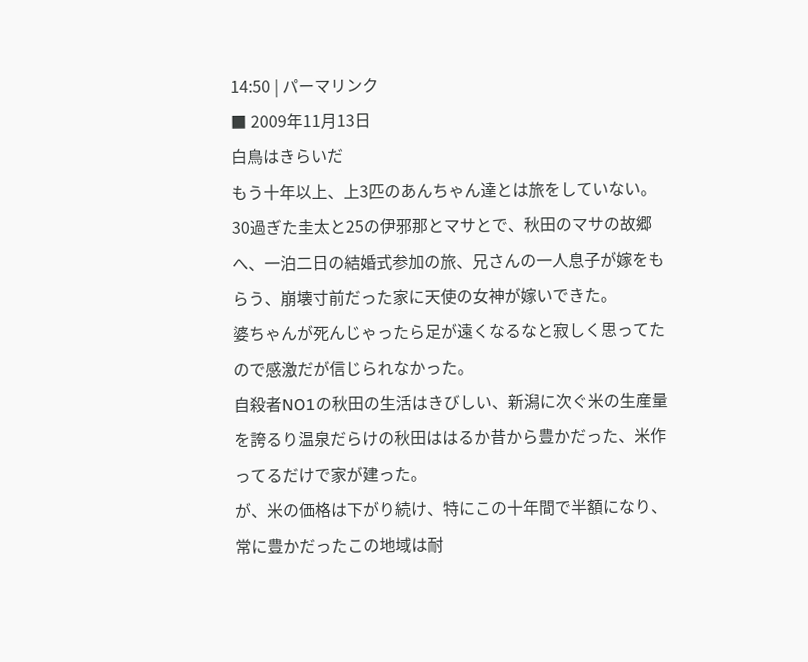14:50 | パーマリンク
■ 2009年11月13日
白鳥はきらいだ
もう十年以上、上3匹のあんちゃん達とは旅をしていない。
30過ぎた圭太と25の伊邪那とマサとで、秋田のマサの故郷へ、一泊二日の結婚式参加の旅、兄さんの一人息子が嫁をもらう、崩壊寸前だった家に天使の女神が嫁いできた。
婆ちゃんが死んじゃったら足が遠くなるなと寂しく思ってたので感激だが信じられなかった。
自殺者NO1の秋田の生活はきびしい、新潟に次ぐ米の生産量を誇るり温泉だらけの秋田ははるか昔から豊かだった、米作ってるだけで家が建った。
が、米の価格は下がり続け、特にこの十年間で半額になり、常に豊かだったこの地域は耐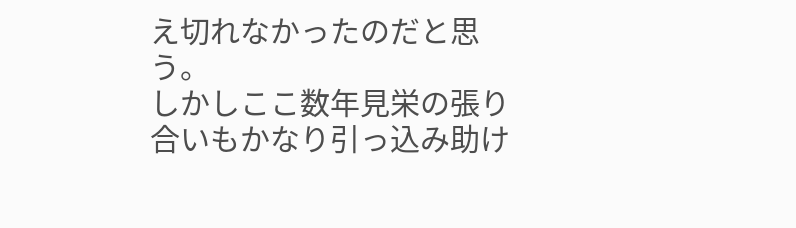え切れなかったのだと思う。
しかしここ数年見栄の張り合いもかなり引っ込み助け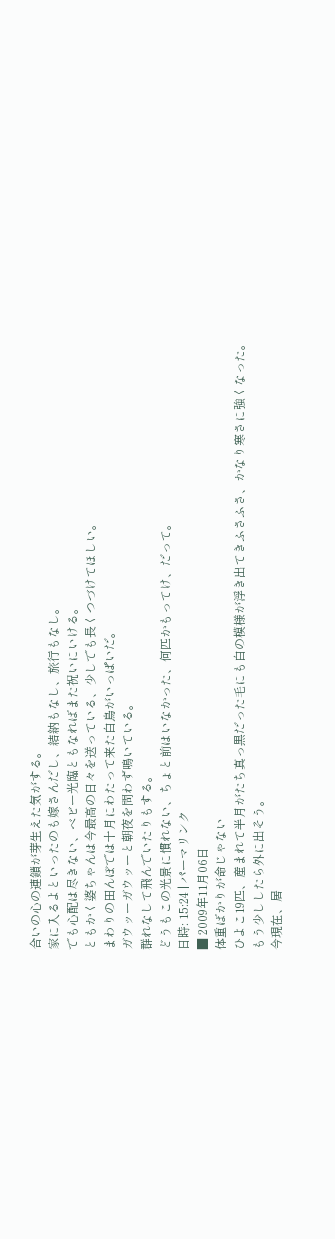合いの心の連鎖が芽生えた気がする。
家に入るよといったのも嫁さんだし、結納もなし、旅行もなし。
でも心配は尽きない、ベビー光臨ともなればまた祝いにいける。
ともかく婆ちゃんは今最高の日々を送っている、少しでも長くつづけてほしい。
まわりの田んぼでは十月にわたって来た白鳥がいっぱいだ。
ガウッーガウッーと朝夜を問わず鳴いている。
群れなして飛んでいたりもする。
どうもこの光景に慣れない、ちょと前はいなかった、何匹かもってけ、だって。
日時: 15:24 | パーマリンク
■ 2009年11月06日
体重ばかりが命じゃない
ひよこ19匹、産まれて半月がたち真っ黒だった毛にも白の模様が浮き出てきふさふさ、かなり寒さに強くなった。
もう少ししたら外に出そう。
今現在、居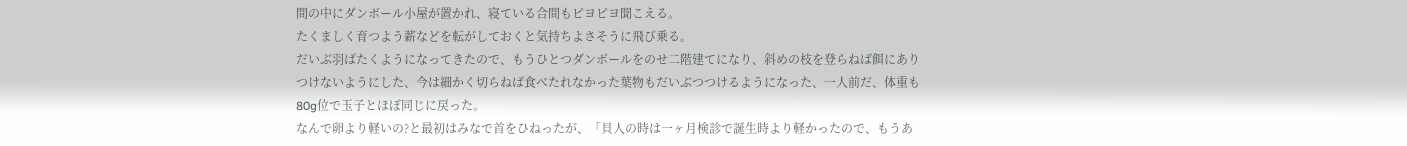間の中にダンボール小屋が置かれ、寝ている合間もピヨピヨ聞こえる。
たくましく育つよう薪などを転がしておくと気持ちよさそうに飛び乗る。
だいぶ羽ばたくようになってきたので、もうひとつダンボールをのせ二階建てになり、斜めの枝を登らねば餌にありつけないようにした、今は細かく切らねば食べたれなかった葉物もだいぶつつけるようになった、一人前だ、体重も80g位で玉子とほぼ同じに戻った。
なんで卵より軽いの?と最初はみなで首をひねったが、「貝人の時は一ヶ月検診で誕生時より軽かったので、もうあ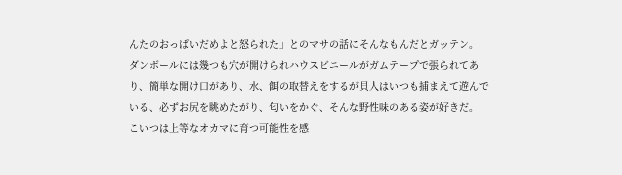んたのおっぱいだめよと怒られた」とのマサの話にそんなもんだとガッテン。
ダンボールには幾つも穴が開けられハウスビニールがガムテープで張られてあり、簡単な開け口があり、水、餌の取替えをするが貝人はいつも捕まえて遊んでいる、必ずお尻を眺めたがり、匂いをかぐ、そんな野性味のある姿が好きだ。
こいつは上等なオカマに育つ可能性を感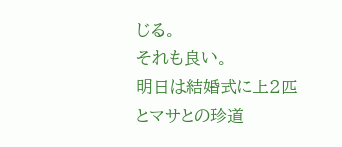じる。
それも良い。
明日は結婚式に上2匹とマサとの珍道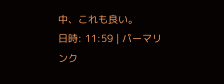中、これも良い。
日時: 11:59 | パーマリンク